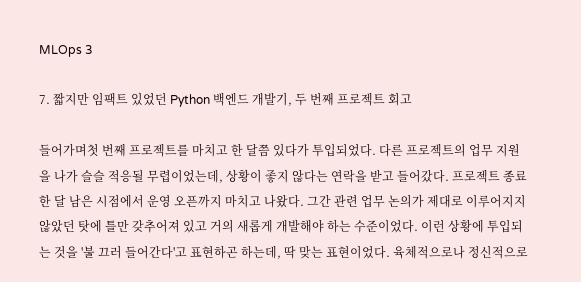MLOps 3

7. 짧지만 임팩트 있었던 Python 백엔드 개발기, 두 번째 프로젝트 회고

들어가며첫 번째 프로젝트를 마치고 한 달쯤 있다가 투입되었다. 다른 프로젝트의 업무 지원을 나가 슬슬 적응될 무렵이었는데, 상황이 좋지 않다는 연락을 받고 들어갔다. 프로젝트 종료 한 달 남은 시점에서 운영 오픈까지 마치고 나왔다. 그간 관련 업무 논의가 제대로 이루어지지 않았던 탓에 틀만 갖추어져 있고 거의 새롭게 개발해야 하는 수준이었다. 이런 상황에 투입되는 것을 '불 끄러 들어간다'고 표현하곤 하는데, 딱 맞는 표현이었다. 육체적으로나 정신적으로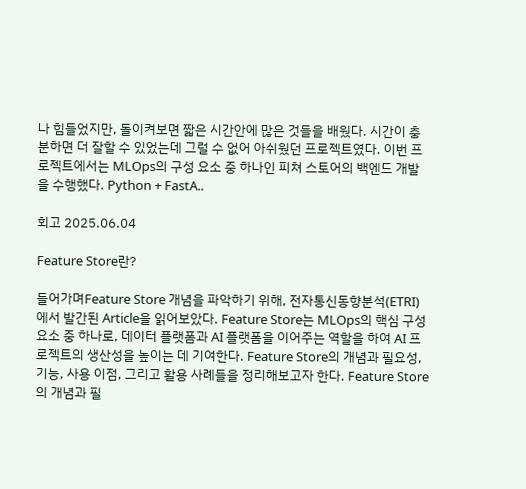나 힘들었지만, 돌이켜보면 짧은 시간안에 많은 것들을 배웠다. 시간이 충분하면 더 잘할 수 있었는데 그럴 수 없어 아쉬웠던 프로젝트였다. 이번 프로젝트에서는 MLOps의 구성 요소 중 하나인 피쳐 스토어의 백엔드 개발을 수행했다. Python + FastA..

회고 2025.06.04

Feature Store란?

들어가며Feature Store 개념을 파악하기 위해, 전자통신동향분석(ETRI)에서 발간된 Article을 읽어보았다. Feature Store는 MLOps의 핵심 구성 요소 중 하나로, 데이터 플랫폼과 AI 플랫폼을 이어주는 역할을 하여 AI 프로젝트의 생산성을 높이는 데 기여한다. Feature Store의 개념과 필요성, 기능, 사용 이점, 그리고 활용 사례들을 정리해보고자 한다. Feature Store의 개념과 필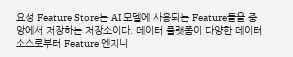요성 Feature Store는 AI 모델에 사용되는 Feature들을 중앙에서 저장하는 저장소이다. 데이터 플랫폼이 다양한 데이터 소스로부터 Feature 엔지니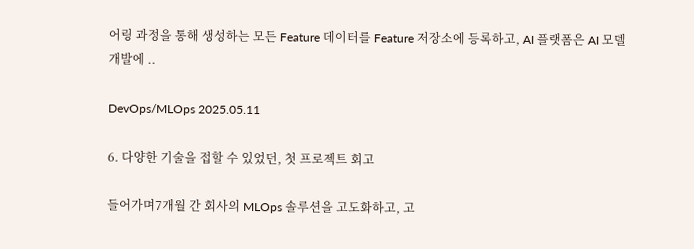어링 과정을 통해 생성하는 모든 Feature 데이터를 Feature 저장소에 등록하고, AI 플랫폼은 AI 모델 개발에 ..

DevOps/MLOps 2025.05.11

6. 다양한 기술을 접할 수 있었던, 첫 프로젝트 회고

들어가며7개월 간 회사의 MLOps 솔루션을 고도화하고, 고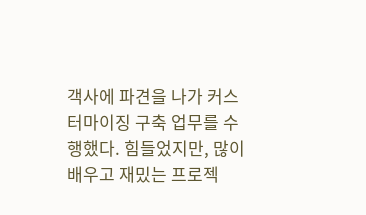객사에 파견을 나가 커스터마이징 구축 업무를 수행했다. 힘들었지만, 많이 배우고 재밌는 프로젝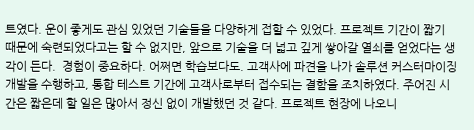트였다. 운이 좋게도 관심 있었던 기술들을 다양하게 접할 수 있었다. 프로젝트 기간이 짧기 때문에 숙련되었다고는 할 수 없지만, 앞으로 기술을 더 넓고 깊게 쌓아갈 열쇠를 얻었다는 생각이 든다.  경험이 중요하다. 어쩌면 학습보다도. 고객사에 파견을 나가 솔루션 커스터마이징 개발을 수행하고, 통합 테스트 기간에 고객사로부터 접수되는 결함을 조치하였다. 주어진 시간은 짧은데 할 일은 많아서 정신 없이 개발했던 것 같다. 프로젝트 현장에 나오니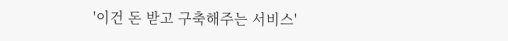'이건 돈 받고 구축해주는 서비스'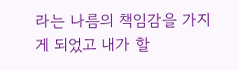라는 나름의 책임감을 가지게 되었고 내가 할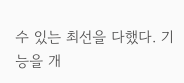수 있는 최선을 다했다. 기능을 개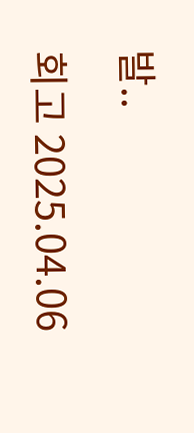발..

회고 2025.04.06